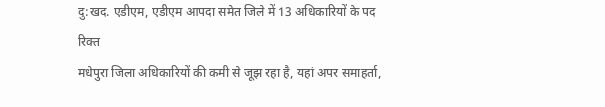दु:खद. एडीएम, एडीएम आपदा समेत जिले में 13 अधिकारियों के पद रिक्त
मधेपुरा जिला अधिकारियों की कमी से जूझ रहा है, यहां अपर समाहर्ता,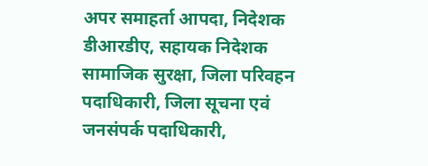अपर समाहर्ता आपदा, निदेशक डीआरडीए, सहायक निदेशक सामाजिक सुरक्षा, जिला परिवहन पदाधिकारी, जिला सूचना एवं जनसंपर्क पदाधिकारी,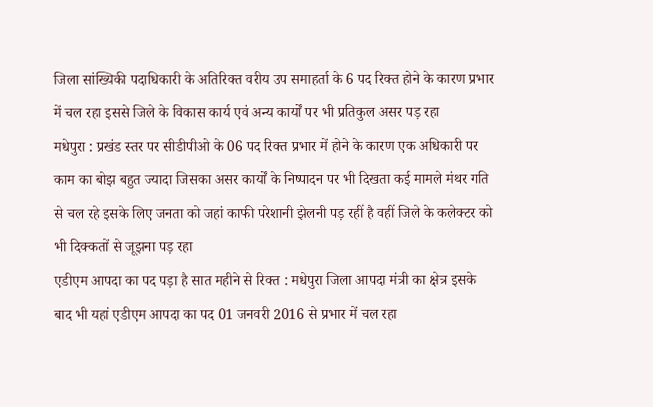जिला सांख्यिकी पदाधिकारी के अतिरिक्त वरीय उप समाहर्ता के 6 पद रिक्त होने के कारण प्रभार में चल रहा इससे जिले के विकास कार्य एवं अन्य कार्यों पर भी प्रतिकुल असर पड़ रहा
मधेपुरा : प्रखंड स्तर पर सीडीपीओ के 06 पद रिक्त प्रभार में होने के कारण एक अधिकारी पर काम का बोझ बहुत ज्यादा जिसका असर कार्यों के निष्पादन पर भी दिखता कई मामले मंथर गति से चल रहे इसके लिए जनता को जहां काफी परेशानी झेलनी पड़ रहीं है वहीं जिले के कलेक्टर को भी दिक्कतों से जूझना पड़ रहा
एडीएम आपदा का पद पड़ा है सात महीने से रिक्त : मधेपुरा जिला आपदा मंत्री का क्षेत्र इसके बाद भी यहां एडीएम आपदा का पद 01 जनवरी 2016 से प्रभार में चल रहा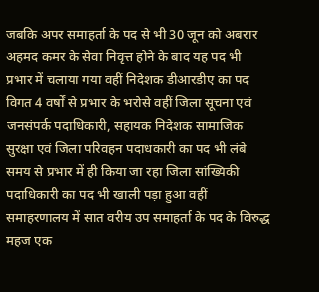जबकि अपर समाहर्ता के पद से भी 30 जून को अबरार अहमद कमर के सेवा निवृत्त होने के बाद यह पद भी प्रभार में चलाया गया वहीं निदेशक डीआरडीए का पद विगत 4 वर्षों से प्रभार के भरोसे वहीं जिला सूचना एवं जनसंपर्क पदाधिकारी, सहायक निदेशक सामाजिक सुरक्षा एवं जिला परिवहन पदाधकारी का पद भी लंबे समय से प्रभार में ही किया जा रहा जिला सांख्यिकी पदाधिकारी का पद भी खाली पड़ा हुआ वहीं समाहरणालय में सात वरीय उप समाहर्ता के पद के विरुद्ध महज एक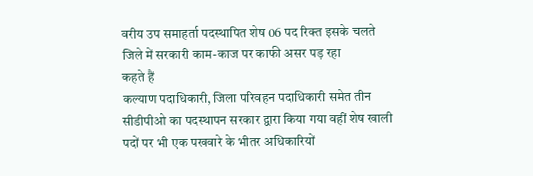वरीय उप समाहर्ता पदस्थापित शेष 06 पद रिक्त इसके चलते जिले में सरकारी काम-काज पर काफी असर पड़ रहा
कहते हैं
कल्याण पदाधिकारी, जिला परिवहन पदाधिकारी समेत तीन सीडीपीओ का पदस्थापन सरकार द्वारा किया गया वहीं शेष खाली पदों पर भी एक पखवारे के भीतर अधिकारियों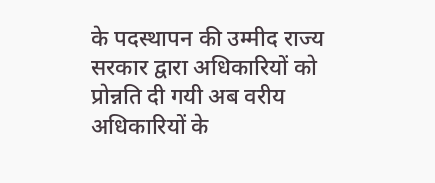के पदस्थापन की उम्मीद राज्य सरकार द्वारा अधिकारियों को प्रोन्नति दी गयी अब वरीय अधिकारियों के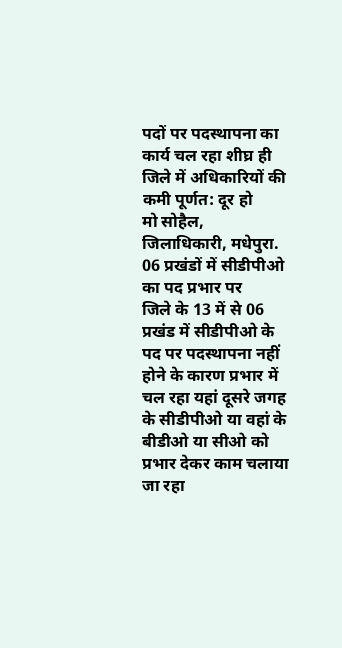पदों पर पदस्थापना का कार्य चल रहा शीघ्र ही जिले में अधिकारियों की कमी पूर्णत: दूर हो
मो सोहैल, जिलाधिकारी, मधेपुरा.
06 प्रखंडों में सीडीपीओ का पद प्रभार पर
जिले के 13 में से 06 प्रखंड में सीडीपीओ के पद पर पदस्थापना नहीं होने के कारण प्रभार में चल रहा यहां दूसरे जगह के सीडीपीओ या वहां के बीडीओ या सीओ को प्रभार देकर काम चलाया जा रहा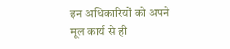इन अधिकारियों को अपने मूल कार्य से ही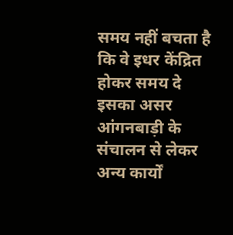समय नहीं बचता है कि वे इधर केंद्रित होकर समय दे इसका असर आंगनबाड़ी के संचालन से लेकर अन्य कार्यों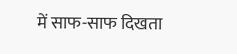में साफ-साफ दिखता